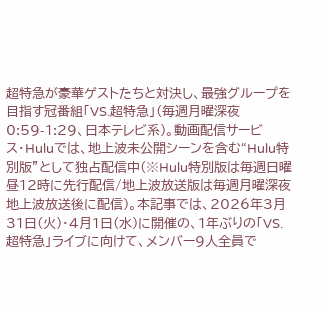超特急が豪華ゲストたちと対決し、最強グループを目指す冠番組「VS.超特急」(毎週月曜深夜0:59-1:29、日本テレビ系)。動画配信サービス・Huluでは、地上波未公開シーンを含む“Hulu特別版”として独占配信中(※Hulu特別版は毎週日曜昼12時に先行配信/地上波放送版は毎週月曜深夜地上波放送後に配信)。本記事では、2026年3月31日(火)・4月1日(水)に開催の、1年ぶりの「VS.超特急」ライブに向けて、メンバー9人全員で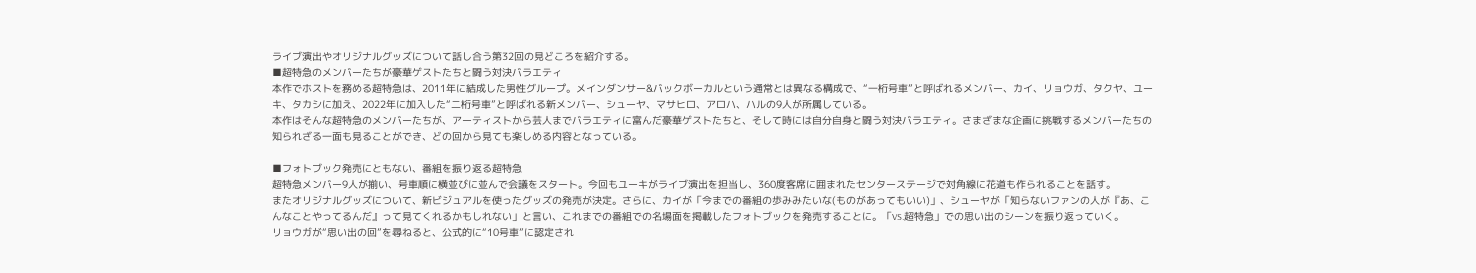ライブ演出やオリジナルグッズについて話し合う第32回の見どころを紹介する。
■超特急のメンバーたちが豪華ゲストたちと闘う対決バラエティ
本作でホストを務める超特急は、2011年に結成した男性グループ。メインダンサー&バックボーカルという通常とは異なる構成で、“一桁号車”と呼ばれるメンバー、カイ、リョウガ、タクヤ、ユーキ、タカシに加え、2022年に加入した“二桁号車”と呼ばれる新メンバー、シューヤ、マサヒロ、アロハ、ハルの9人が所属している。
本作はそんな超特急のメンバーたちが、アーティストから芸人までバラエティに富んだ豪華ゲストたちと、そして時には自分自身と闘う対決バラエティ。さまざまな企画に挑戦するメンバーたちの知られざる一面も見ることができ、どの回から見ても楽しめる内容となっている。

■フォトブック発売にともない、番組を振り返る超特急
超特急メンバー9人が揃い、号車順に横並びに並んで会議をスタート。今回もユーキがライブ演出を担当し、360度客席に囲まれたセンターステージで対角線に花道も作られることを話す。
またオリジナルグッズについて、新ビジュアルを使ったグッズの発売が決定。さらに、カイが「今までの番組の歩みみたいな(ものがあってもいい)」、シューヤが「知らないファンの人が『あ、こんなことやってるんだ』って見てくれるかもしれない」と言い、これまでの番組での名場面を掲載したフォトブックを発売することに。「VS.超特急」での思い出のシーンを振り返っていく。
リョウガが“思い出の回”を尋ねると、公式的に“10号車”に認定され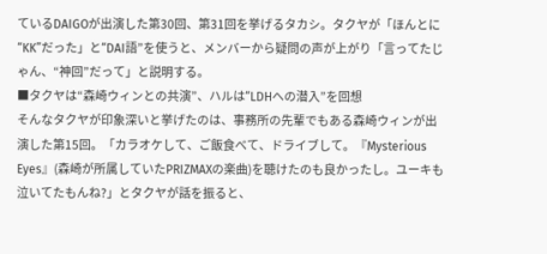ているDAIGOが出演した第30回、第31回を挙げるタカシ。タクヤが「ほんとに“KK”だった」と“DAI語”を使うと、メンバーから疑問の声が上がり「言ってたじゃん、“神回”だって」と説明する。
■タクヤは“森崎ウィンとの共演”、ハルは“LDHへの潜入”を回想
そんなタクヤが印象深いと挙げたのは、事務所の先輩でもある森崎ウィンが出演した第15回。「カラオケして、ご飯食べて、ドライブして。『Mysterious Eyes』(森崎が所属していたPRIZMAXの楽曲)を聴けたのも良かったし。ユーキも泣いてたもんね?」とタクヤが話を振ると、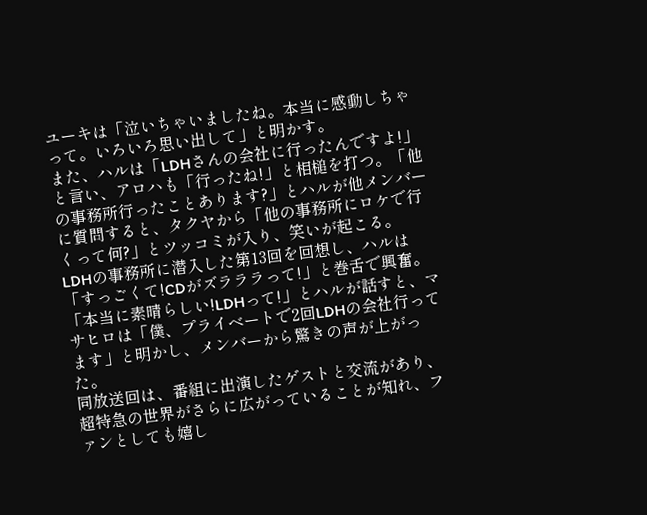ユーキは「泣いちゃいましたね。本当に感動しちゃって。いろいろ思い出して」と明かす。
また、ハルは「LDHさんの会社に行ったんですよ!」と言い、アロハも「行ったね!」と相槌を打つ。「他の事務所行ったことあります?」とハルが他メンバーに質問すると、タクヤから「他の事務所にロケで行くって何?」とツッコミが入り、笑いが起こる。
LDHの事務所に潜入した第13回を回想し、ハルは「すっごくて!CDがズラララって!」と巻舌で興奮。「本当に素晴らしい!LDHって!」とハルが話すと、マサヒロは「僕、プライベートで2回LDHの会社行ってます」と明かし、メンバーから驚きの声が上がった。
同放送回は、番組に出演したゲストと交流があり、超特急の世界がさらに広がっていることが知れ、ファンとしても嬉し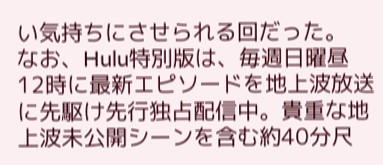い気持ちにさせられる回だった。
なお、Hulu特別版は、毎週日曜昼12時に最新エピソードを地上波放送に先駆け先行独占配信中。貴重な地上波未公開シーンを含む約40分尺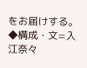をお届けする。
◆構成・文=入江奈々